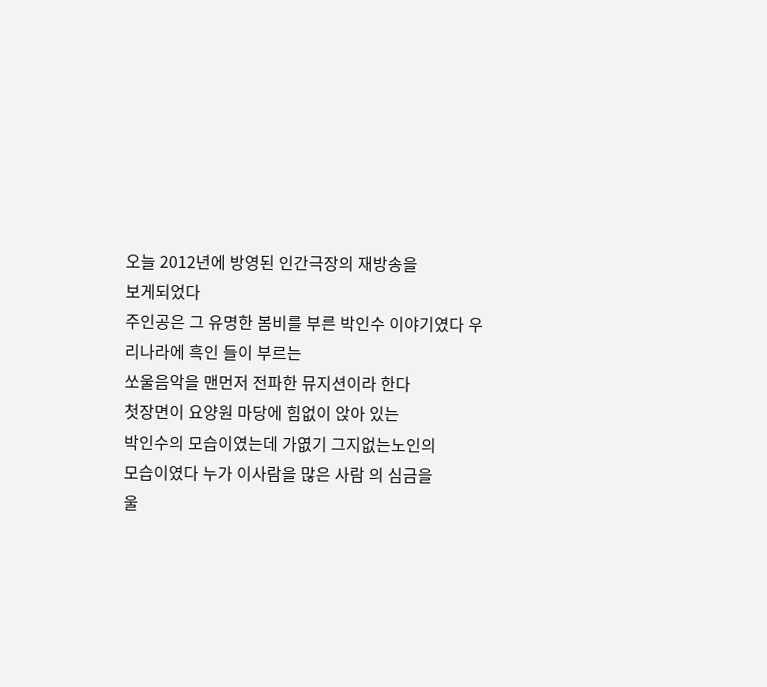오늘 2012년에 방영된 인간극장의 재방송을
보게되었다
주인공은 그 유명한 봄비를 부른 박인수 이야기였다 우리나라에 흑인 들이 부르는
쏘울음악을 맨먼저 전파한 뮤지션이라 한다
첫장면이 요양원 마당에 힘없이 앉아 있는
박인수의 모습이였는데 가엾기 그지없는노인의
모습이였다 누가 이사람을 많은 사람 의 심금을
울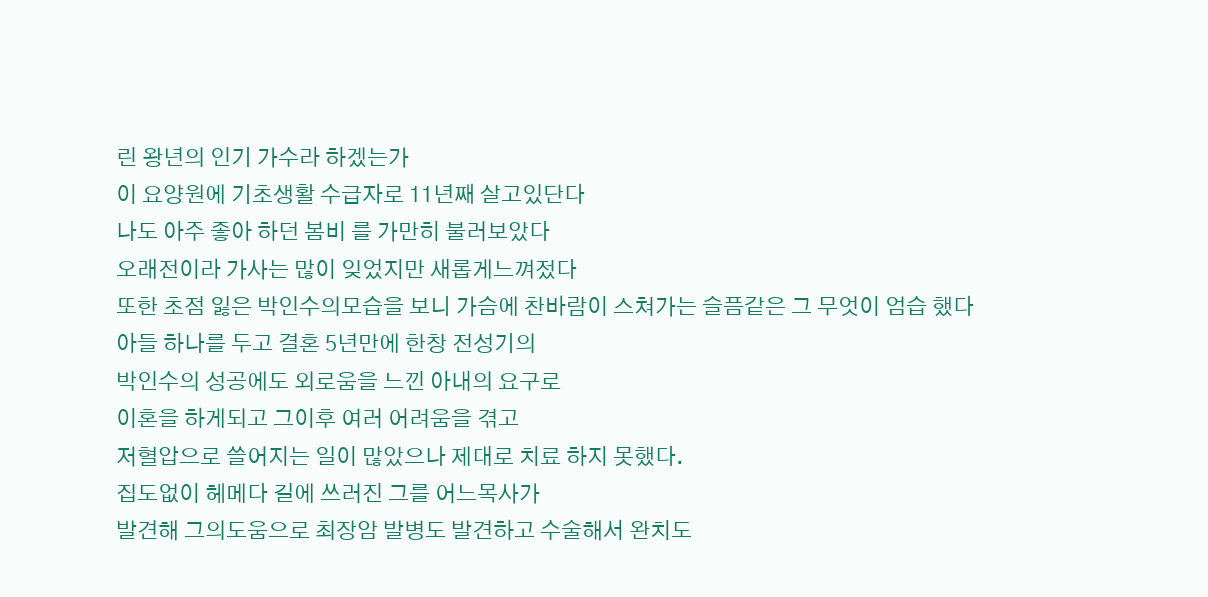린 왕년의 인기 가수라 하겠는가
이 요양원에 기초생활 수급자로 11년째 살고있단다
나도 아주 좋아 하던 봄비 를 가만히 불러보았다
오래전이라 가사는 많이 잊었지만 새롭게느껴젔다
또한 초점 잃은 박인수의모습을 보니 가슴에 찬바람이 스쳐가는 슬픔같은 그 무엇이 엄습 했다
아들 하나를 두고 결혼 5년만에 한창 전성기의
박인수의 성공에도 외로움을 느낀 아내의 요구로
이혼을 하게되고 그이후 여러 어려움을 겪고
저혈압으로 쓸어지는 일이 많았으나 제대로 치료 하지 못했다.
집도없이 헤메다 길에 쓰러진 그를 어느목사가
발견해 그의도움으로 최장암 발병도 발견하고 수술해서 완치도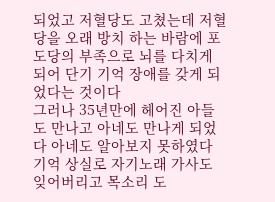되었고 저혈당도 고쳤는데 저혈당을 오래 방치 하는 바람에 포도당의 부족으로 뇌를 다치게 되어 단기 기억 장애를 갖게 되었다는 것이다
그러나 35년만에 헤어진 아들도 만나고 아네도 만나게 되었다 아네도 알아보지 못하였다
기억 상실로 자기노래 가사도
잊어버리고 목소리 도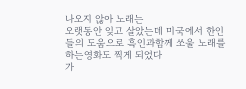나오지 않아 노래는
오랫동안 잊고 살았는데 미국에서 한인들의 도움으로 흑인과함께 쏘울 노래를 하는영화도 찍게 되었다
가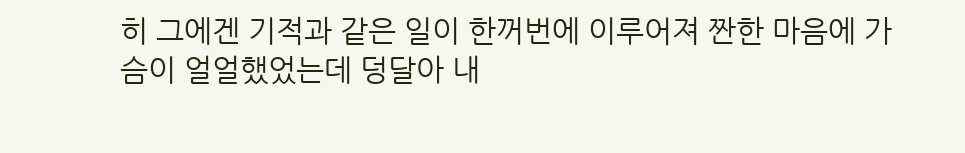히 그에겐 기적과 같은 일이 한꺼번에 이루어져 짠한 마음에 가슴이 얼얼했었는데 덩달아 내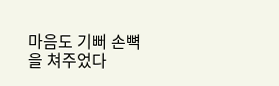마음도 기뻐 손뼉을 쳐주었다